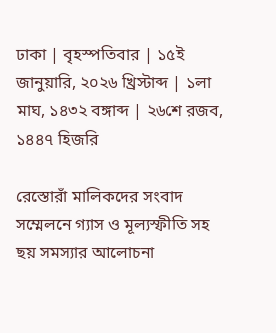ঢাকা | বৃহস্পতিবার | ১৫ই জানুয়ারি, ২০২৬ খ্রিস্টাব্দ | ১লা মাঘ, ১৪৩২ বঙ্গাব্দ | ২৬শে রজব, ১৪৪৭ হিজরি

রেস্তোরাঁ মালিকদের সংবাদ সম্মেলনে গ্যাস ও মূল্যস্ফীতি সহ ছয় সমস্যার আলোচনা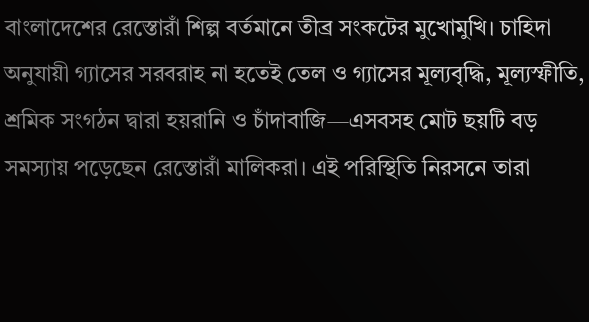বাংলাদেশের রেস্তোরাঁ শিল্প বর্তমানে তীব্র সংকটের মুখোমুখি। চাহিদা অনুযায়ী গ্যাসের সরবরাহ না হতেই তেল ও গ্যাসের মূল্যবৃদ্ধি, মূল্যস্ফীতি, শ্রমিক সংগঠন দ্বারা হয়রানি ও চাঁদাবাজি—এসবসহ মোট ছয়টি বড় সমস্যায় পড়েছেন রেস্তোরাঁ মালিকরা। এই পরিস্থিতি নিরসনে তারা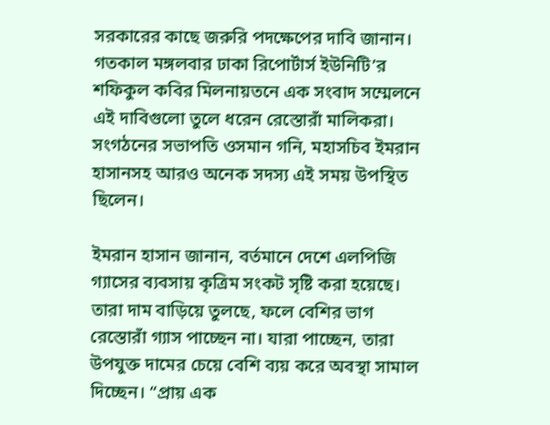সরকারের কাছে জরুরি পদক্ষেপের দাবি জানান। গতকাল মঙ্গলবার ঢাকা রিপোর্টার্স ইউনিটি’র শফিকুল কবির মিলনায়তনে এক সংবাদ সম্মেলনে এই দাবিগুলো তুলে ধরেন রেস্তোরাঁ মালিকরা। সংগঠনের সভাপতি ওসমান গনি, মহাসচিব ইমরান হাসানসহ আরও অনেক সদস্য এই সময় উপস্থিত ছিলেন।

ইমরান হাসান জানান, বর্তমানে দেশে এলপিজি গ্যাসের ব্যবসায় কৃত্রিম সংকট সৃষ্টি করা হয়েছে। তারা দাম বাড়িয়ে তুলছে, ফলে বেশির ভাগ রেস্তোরাঁ গ্যাস পাচ্ছেন না। যারা পাচ্ছেন, তারা উপযুক্ত দামের চেয়ে বেশি ব্যয় করে অবস্থা সামাল দিচ্ছেন। “প্রায় এক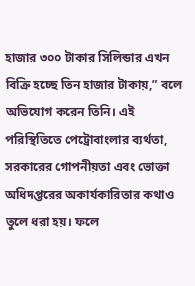হাজার ৩০০ টাকার সিলিন্ডার এখন বিক্রি হচ্ছে তিন হাজার টাকায়,” বলে অভিযোগ করেন তিনি। এই পরিস্থিতিতে পেট্রোবাংলার ব্যর্থতা, সরকারের গোপনীয়তা এবং ভোক্তা অধিদপ্তরের অকার্যকারিতার কথাও তুলে ধরা হয়। ফলে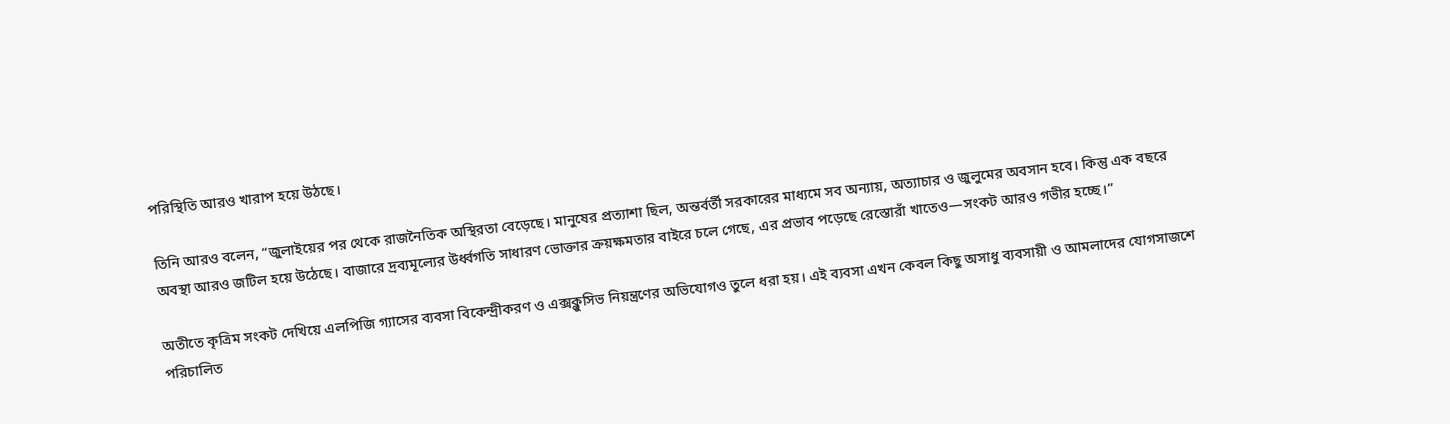পরিস্থিতি আরও খারাপ হয়ে উঠছে।

তিনি আরও বলেন, “জুলাইয়ের পর থেকে রাজনৈতিক অস্থিরতা বেড়েছে। মানুষের প্রত্যাশা ছিল, অন্তর্বর্তী সরকারের মাধ্যমে সব অন্যায়, অত্যাচার ও জুলুমের অবসান হবে। কিন্তু এক বছরে অবস্থা আরও জটিল হয়ে উঠেছে। বাজারে দ্রব্যমূল্যের উর্ধ্বগতি সাধারণ ভোক্তার ক্রয়ক্ষমতার বাইরে চলে গেছে, এর প্রভাব পড়েছে রেস্তোরাঁ খাতেও—সংকট আরও গভীর হচ্ছে।”

অতীতে কৃত্রিম সংকট দেখিয়ে এলপিজি গ্যাসের ব্যবসা বিকেন্দ্রীকরণ ও এক্সক্লুসিভ নিয়ন্ত্রণের অভিযোগও তুলে ধরা হয়। এই ব্যবসা এখন কেবল কিছু অসাধু ব্যবসায়ী ও আমলাদের যোগসাজশে পরিচালিত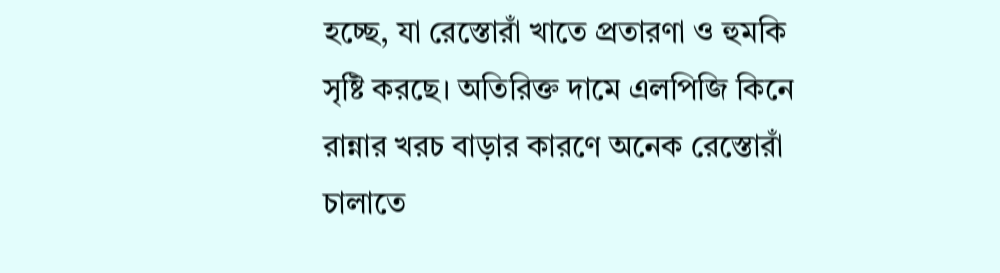হচ্ছে, যা রেস্তোরাঁ খাতে প্রতারণা ও হুমকি সৃষ্টি করছে। অতিরিক্ত দামে এলপিজি কিনে রান্নার খরচ বাড়ার কারণে অনেক রেস্তোরাঁ চালাতে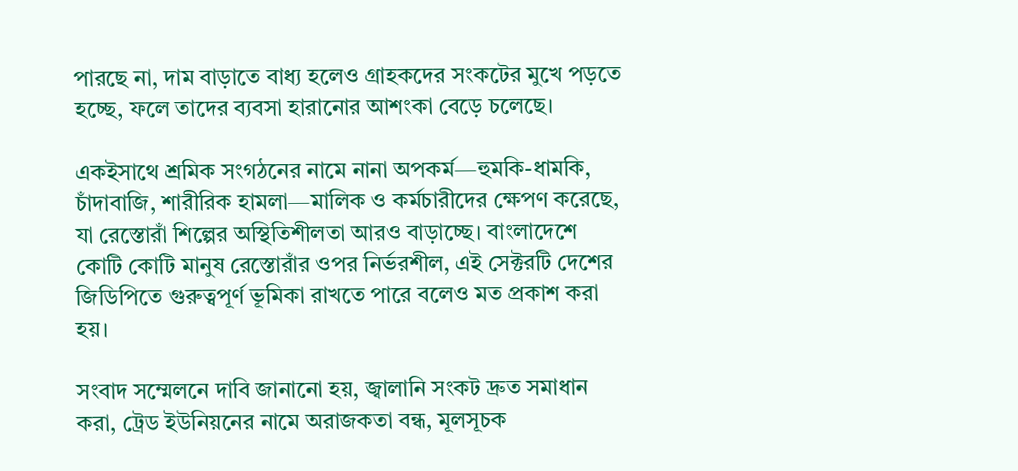পারছে না, দাম বাড়াতে বাধ্য হলেও গ্রাহকদের সংকটের মুখে পড়তে হচ্ছে, ফলে তাদের ব্যবসা হারানোর আশংকা বেড়ে চলেছে।

একইসাথে শ্রমিক সংগঠনের নামে নানা অপকর্ম—হুমকি-ধামকি, চাঁদাবাজি, শারীরিক হামলা—মালিক ও কর্মচারীদের ক্ষেপণ করেছে, যা রেস্তোরাঁ শিল্পের অস্থিতিশীলতা আরও বাড়াচ্ছে। বাংলাদেশে কোটি কোটি মানুষ রেস্তোরাঁর ওপর নির্ভরশীল, এই সেক্টরটি দেশের জিডিপিতে গুরুত্বপূর্ণ ভূমিকা রাখতে পারে বলেও মত প্রকাশ করা হয়।

সংবাদ সম্মেলনে দাবি জানানো হয়, জ্বালানি সংকট দ্রুত সমাধান করা, ট্রেড ইউনিয়নের নামে অরাজকতা বন্ধ, মূলসূচক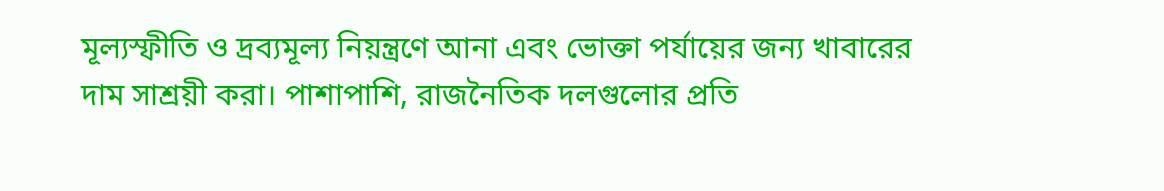মূল্যস্ফীতি ও দ্রব্যমূল্য নিয়ন্ত্রণে আনা এবং ভোক্তা পর্যায়ের জন্য খাবারের দাম সাশ্রয়ী করা। পাশাপাশি, রাজনৈতিক দলগুলোর প্রতি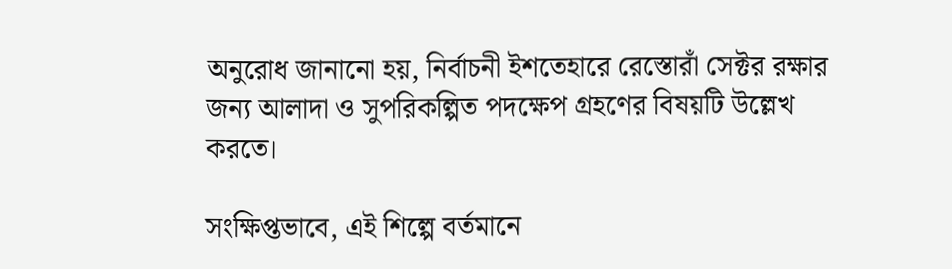অনুরোধ জানানো হয়, নির্বাচনী ইশতেহারে রেস্তোরাঁ সেক্টর রক্ষার জন্য আলাদা ও সুপরিকল্পিত পদক্ষেপ গ্রহণের বিষয়টি উল্লেখ করতে।

সংক্ষিপ্তভাবে, এই শিল্পে বর্তমানে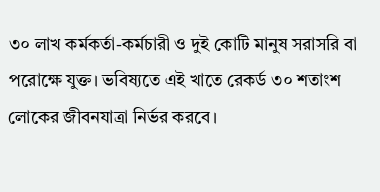৩০ লাখ কর্মকর্তা-কর্মচারী ও দুই কোটি মানুষ সরাসরি বা পরোক্ষে যুক্ত। ভবিষ্যতে এই খাতে রেকর্ড ৩০ শতাংশ লোকের জীবনযাত্রা নির্ভর করবে।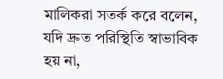মালিকরা সতর্ক করে বলেন, যদি দ্রুত পরিস্থিতি স্বাভাবিক হয় না,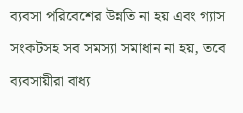ব্যবসা পরিবেশের উন্নতি না হয় এবং গ্যাস সংকটসহ সব সমস্যা সমাধান না হয়, তবে ব্যবসায়ীরা বাধ্য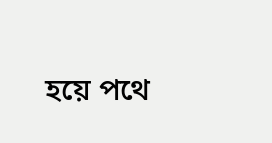হয়ে পথে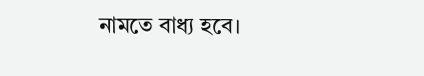নামতে বাধ্য হবে।